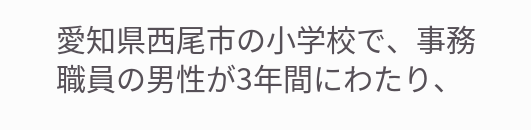愛知県西尾市の小学校で、事務職員の男性が3年間にわたり、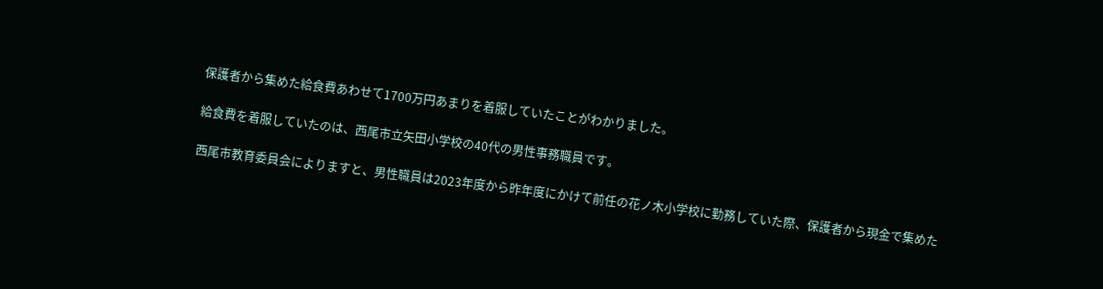保護者から集めた給食費あわせて1700万円あまりを着服していたことがわかりました。

給食費を着服していたのは、西尾市立矢田小学校の40代の男性事務職員です。

西尾市教育委員会によりますと、男性職員は2023年度から昨年度にかけて前任の花ノ木小学校に勤務していた際、保護者から現金で集めた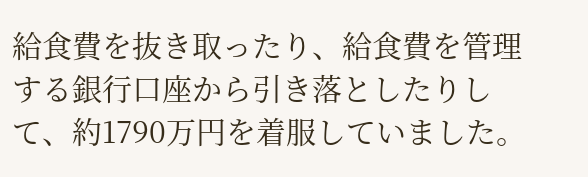給食費を抜き取ったり、給食費を管理する銀行口座から引き落としたりして、約1790万円を着服していました。